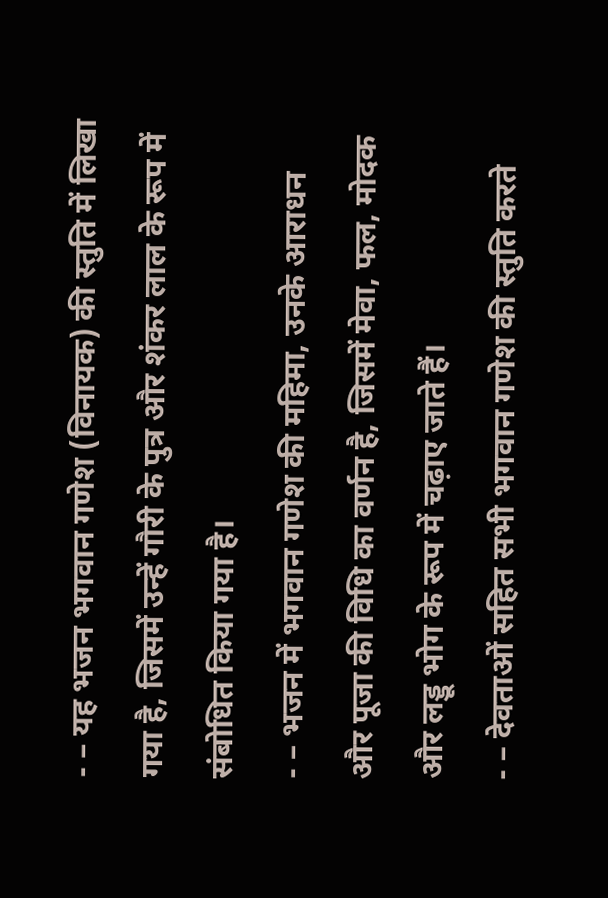- – यह भजन भगवान गणेश (विनायक) की स्तुति में लिखा गया है, जिसमें उन्हें गौरी के पुत्र और शंकर लाल के रूप में संबोधित किया गया है।
- – भजन में भगवान गणेश की महिमा, उनके आराधन और पूजा की विधि का वर्णन है, जिसमें मेवा, फल, मोदक और लड्डू भोग के रूप में चढ़ाए जाते हैं।
- – देवताओं सहित सभी भगवान गणेश की स्तुति करते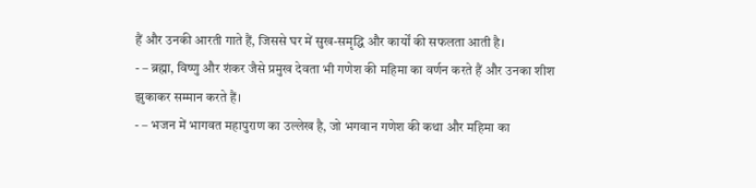हैं और उनकी आरती गाते हैं, जिससे घर में सुख-समृद्धि और कार्यों की सफलता आती है।
- – ब्रह्मा, विष्णु और शंकर जैसे प्रमुख देवता भी गणेश की महिमा का वर्णन करते हैं और उनका शीश झुकाकर सम्मान करते हैं।
- – भजन में भागवत महापुराण का उल्लेख है, जो भगवान गणेश की कथा और महिमा का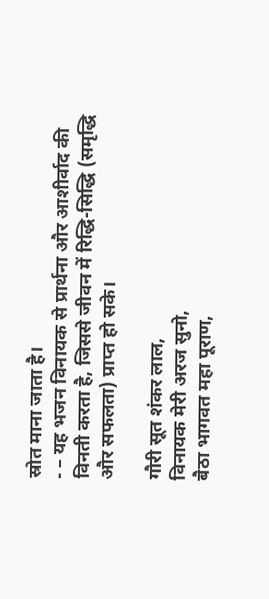स्रोत माना जाता है।
- – यह भजन विनायक से प्रार्थना और आशीर्वाद की विनती करता है, जिससे जीवन में रिद्धि-सिद्धि (समृद्धि और सफलता) प्राप्त हो सके।

गौरी सूत शंकर लाल,
विनायक मेरी अरज सुनो,
बैठा भागवत महा पूराण,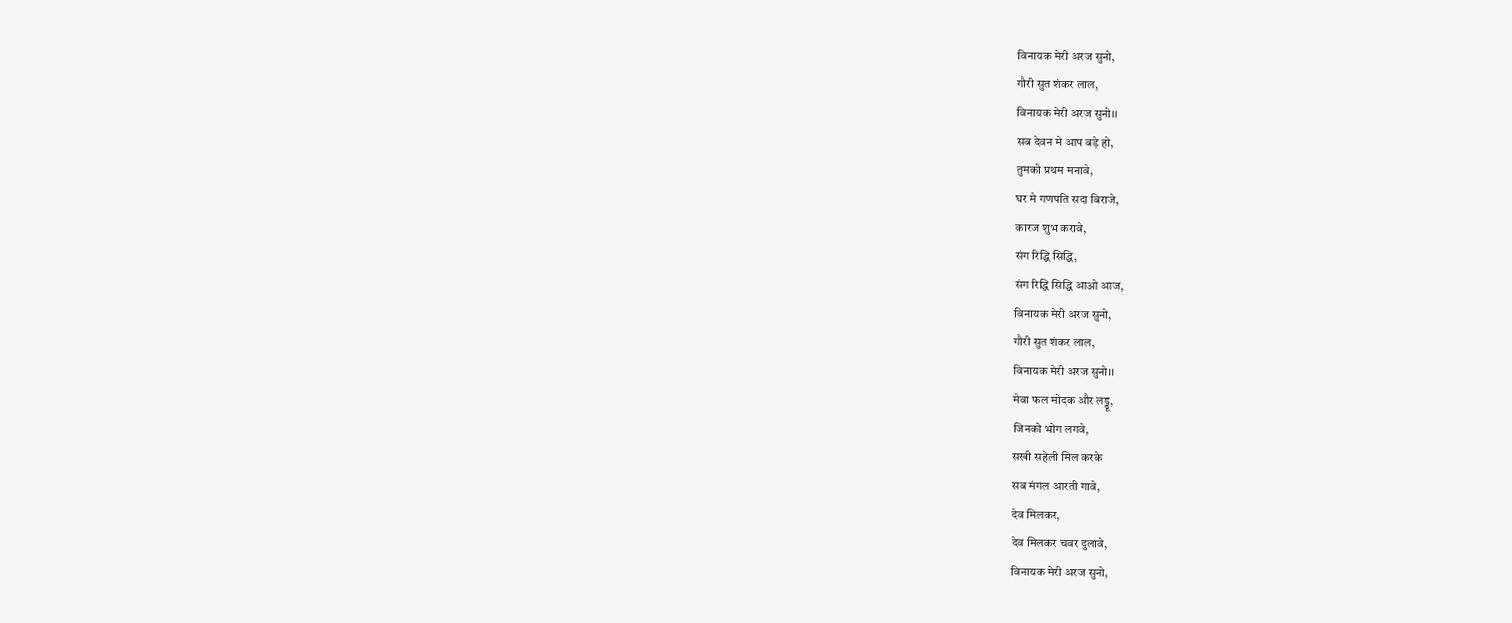विनायक मेरी अरज सुनो,
गौरी सुत शंकर लाल,
विनायक मेरी अरज सुनो।।
सब देवन मे आप बड़े हो,
तुमको प्रथम मनावे,
घर मे गणपति सदा बिराजे,
कारज शुभ करावे,
संग रिद्धि सिद्धि,
संग रिद्धि सिद्धि आओ आज,
विनायक मेरी अरज सुनो,
गौरी सुत शंकर लाल,
विनायक मेरी अरज सुनो।।
मेवा फल मोदक और लड्डू,
जिनको भोग लगवे,
सखी सहेली मिल करके
सब मंगल आरती गावे,
देव मिलकर,
देव मिलकर चवर दुलावे,
विनायक मेरी अरज सुनो,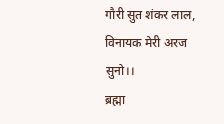गौरी सुत शंकर लाल,
विनायक मेरी अरज सुनो।।
ब्रह्मा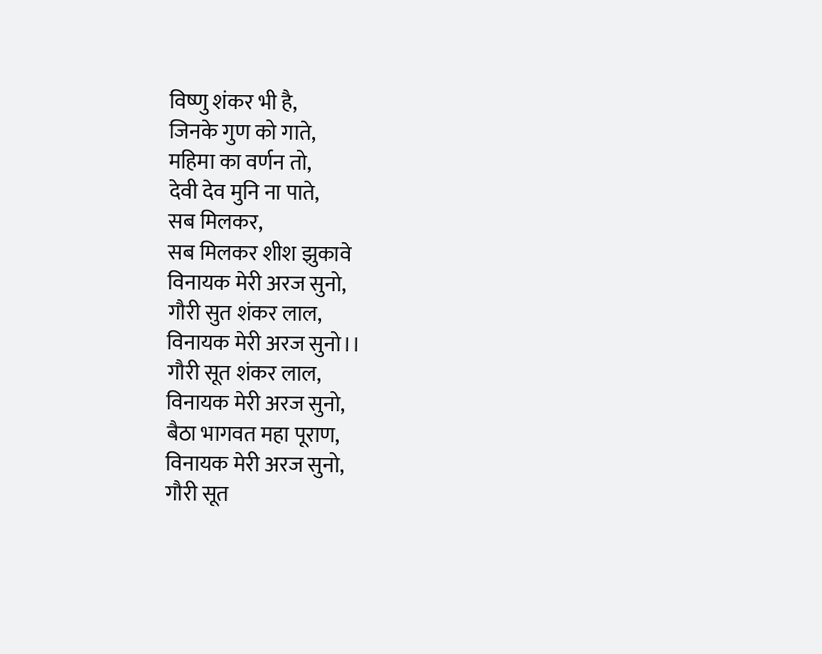विष्णु शंकर भी है,
जिनके गुण को गाते,
महिमा का वर्णन तो,
देवी देव मुनि ना पाते,
सब मिलकर,
सब मिलकर शीश झुकावे
विनायक मेरी अरज सुनो,
गौरी सुत शंकर लाल,
विनायक मेरी अरज सुनो।।
गौरी सूत शंकर लाल,
विनायक मेरी अरज सुनो,
बैठा भागवत महा पूराण,
विनायक मेरी अरज सुनो,
गौरी सूत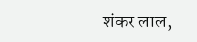शंकर लाल,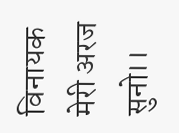विनायक मेरी अरज सुनो।।